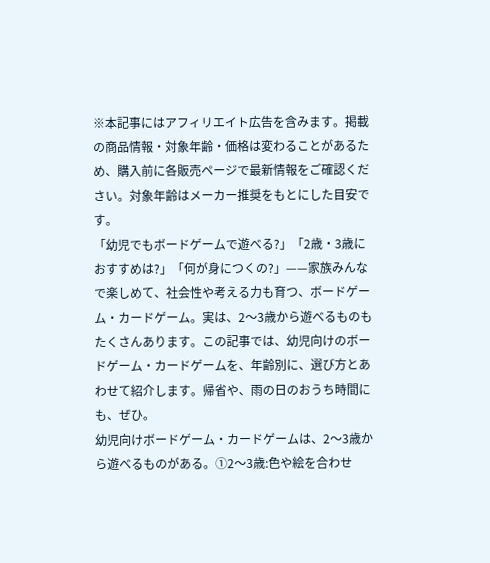※本記事にはアフィリエイト広告を含みます。掲載の商品情報・対象年齢・価格は変わることがあるため、購入前に各販売ページで最新情報をご確認ください。対象年齢はメーカー推奨をもとにした目安です。
「幼児でもボードゲームで遊べる?」「2歳・3歳におすすめは?」「何が身につくの?」——家族みんなで楽しめて、社会性や考える力も育つ、ボードゲーム・カードゲーム。実は、2〜3歳から遊べるものもたくさんあります。この記事では、幼児向けのボードゲーム・カードゲームを、年齢別に、選び方とあわせて紹介します。帰省や、雨の日のおうち時間にも、ぜひ。
幼児向けボードゲーム・カードゲームは、2〜3歳から遊べるものがある。①2〜3歳:色や絵を合わせ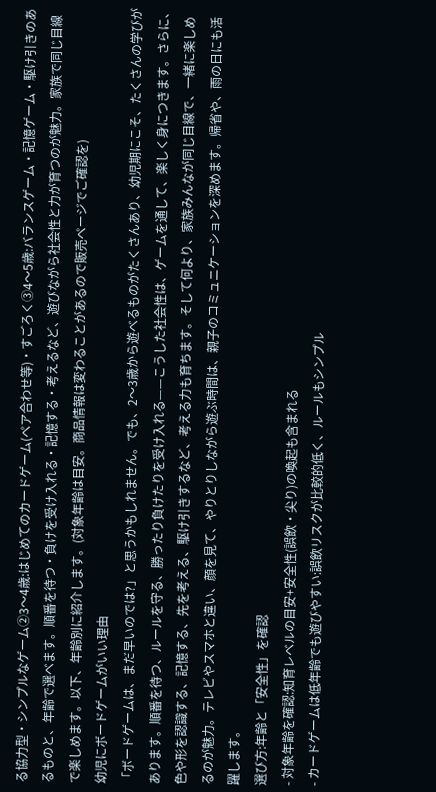る協力型・シンプルなゲーム②3〜4歳:はじめてのカードゲーム(ペア合わせ等)・すごろく③4〜5歳:バランスゲーム・記憶ゲーム・駆け引きのあるものと、年齢で選べます。順番を待つ・負けを受け入れる・記憶する・考えるなど、遊びながら社会性と力が育つのが魅力。家族で同じ目線で楽しめます。以下、年齢別に紹介します。(対象年齢は目安。商品情報は変わることがあるので販売ページでご確認を)
幼児にボードゲームがいい理由
「ボードゲームは、まだ早いのでは?」と思うかもしれません。でも、2〜3歳から遊べるものがたくさんあり、幼児期にこそ、たくさんの学びがあります。順番を待つ、ルールを守る、勝ったり負けたりを受け入れる——こうした社会性は、ゲームを通して、楽しく身につきます。さらに、色や形を認識する、記憶する、先を考える、駆け引きするなど、考える力も育ちます。そして何より、家族みんなが同じ目線で、一緒に楽しめるのが魅力。テレビやスマホと違い、顔を見て、やりとりしながら遊ぶ時間は、親子のコミュニケーションを深めます。帰省や、雨の日にも活躍します。
選び方:年齢と「安全性」を確認
- 対象年齢を確認:知育レベルの目安+安全性(誤飲・尖り)の喚起も含まれる
- カードゲームは低年齢でも遊びやすい:誤飲リスクが比較的低く、ルールもシンプル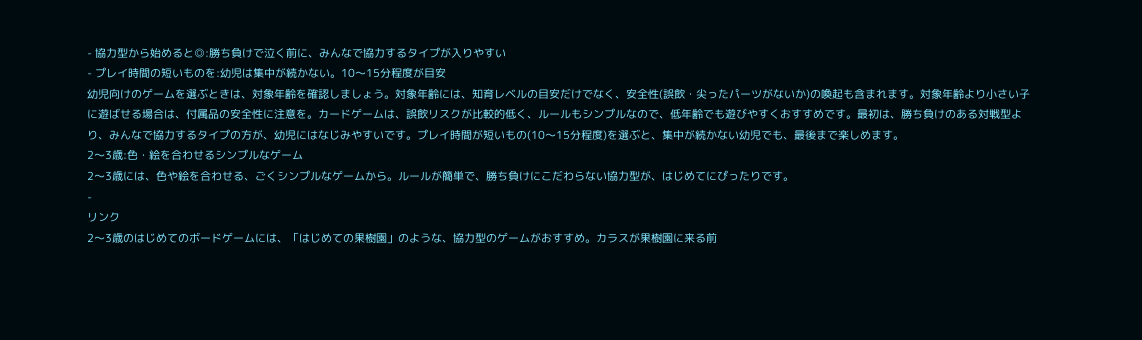- 協力型から始めると◎:勝ち負けで泣く前に、みんなで協力するタイプが入りやすい
- プレイ時間の短いものを:幼児は集中が続かない。10〜15分程度が目安
幼児向けのゲームを選ぶときは、対象年齢を確認しましょう。対象年齢には、知育レベルの目安だけでなく、安全性(誤飲・尖ったパーツがないか)の喚起も含まれます。対象年齢より小さい子に遊ばせる場合は、付属品の安全性に注意を。カードゲームは、誤飲リスクが比較的低く、ルールもシンプルなので、低年齢でも遊びやすくおすすめです。最初は、勝ち負けのある対戦型より、みんなで協力するタイプの方が、幼児にはなじみやすいです。プレイ時間が短いもの(10〜15分程度)を選ぶと、集中が続かない幼児でも、最後まで楽しめます。
2〜3歳:色・絵を合わせるシンプルなゲーム
2〜3歳には、色や絵を合わせる、ごくシンプルなゲームから。ルールが簡単で、勝ち負けにこだわらない協力型が、はじめてにぴったりです。
-
リンク
2〜3歳のはじめてのボードゲームには、「はじめての果樹園」のような、協力型のゲームがおすすめ。カラスが果樹園に来る前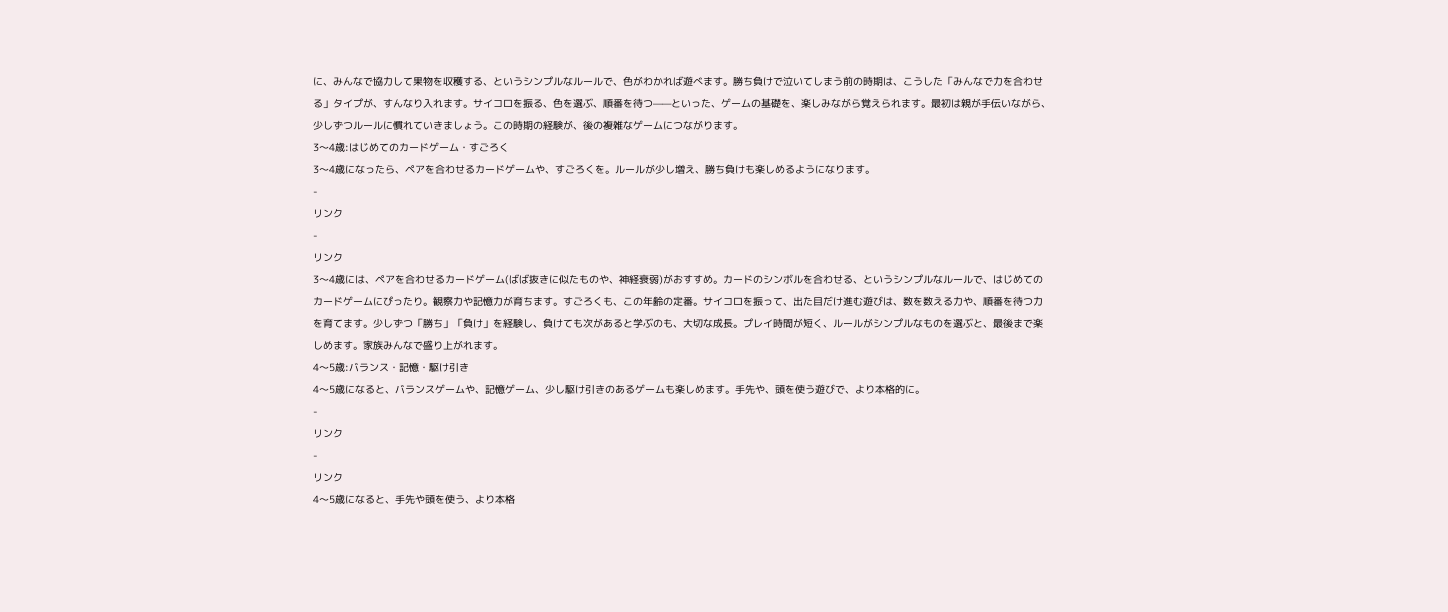に、みんなで協力して果物を収穫する、というシンプルなルールで、色がわかれば遊べます。勝ち負けで泣いてしまう前の時期は、こうした「みんなで力を合わせる」タイプが、すんなり入れます。サイコロを振る、色を選ぶ、順番を待つ——といった、ゲームの基礎を、楽しみながら覚えられます。最初は親が手伝いながら、少しずつルールに慣れていきましょう。この時期の経験が、後の複雑なゲームにつながります。
3〜4歳:はじめてのカードゲーム・すごろく
3〜4歳になったら、ペアを合わせるカードゲームや、すごろくを。ルールが少し増え、勝ち負けも楽しめるようになります。
-
リンク
-
リンク
3〜4歳には、ペアを合わせるカードゲーム(ばば抜きに似たものや、神経衰弱)がおすすめ。カードのシンボルを合わせる、というシンプルなルールで、はじめてのカードゲームにぴったり。観察力や記憶力が育ちます。すごろくも、この年齢の定番。サイコロを振って、出た目だけ進む遊びは、数を数える力や、順番を待つ力を育てます。少しずつ「勝ち」「負け」を経験し、負けても次があると学ぶのも、大切な成長。プレイ時間が短く、ルールがシンプルなものを選ぶと、最後まで楽しめます。家族みんなで盛り上がれます。
4〜5歳:バランス・記憶・駆け引き
4〜5歳になると、バランスゲームや、記憶ゲーム、少し駆け引きのあるゲームも楽しめます。手先や、頭を使う遊びで、より本格的に。
-
リンク
-
リンク
4〜5歳になると、手先や頭を使う、より本格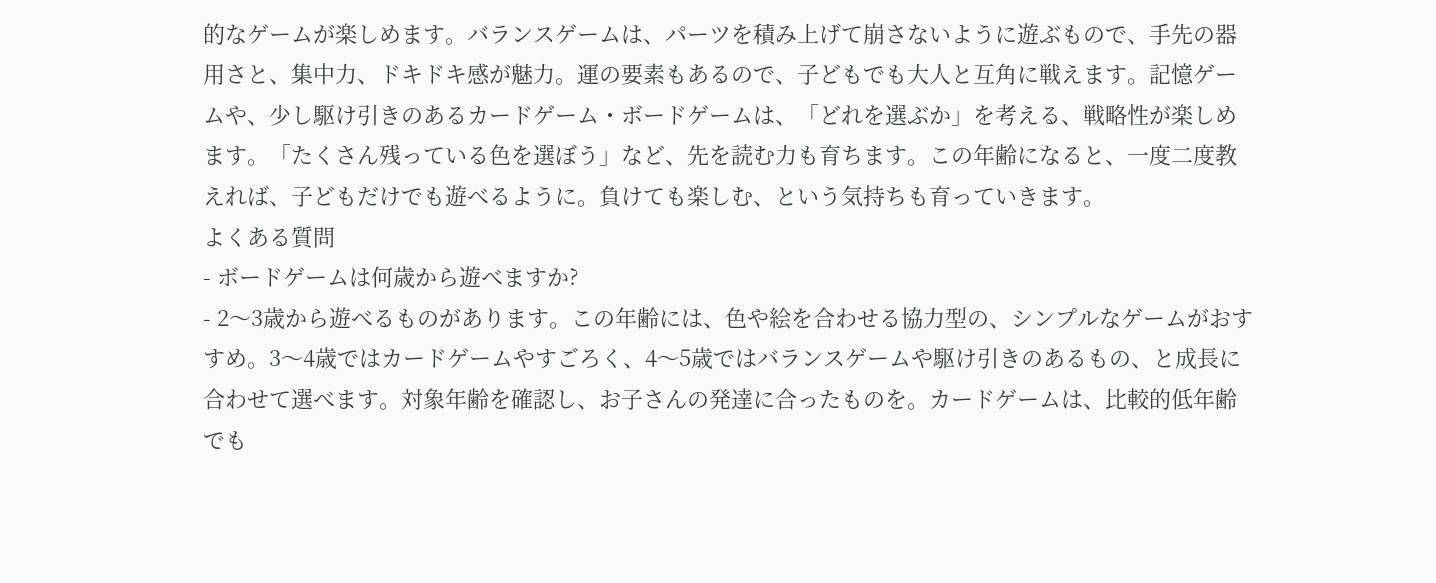的なゲームが楽しめます。バランスゲームは、パーツを積み上げて崩さないように遊ぶもので、手先の器用さと、集中力、ドキドキ感が魅力。運の要素もあるので、子どもでも大人と互角に戦えます。記憶ゲームや、少し駆け引きのあるカードゲーム・ボードゲームは、「どれを選ぶか」を考える、戦略性が楽しめます。「たくさん残っている色を選ぼう」など、先を読む力も育ちます。この年齢になると、一度二度教えれば、子どもだけでも遊べるように。負けても楽しむ、という気持ちも育っていきます。
よくある質問
- ボードゲームは何歳から遊べますか?
- 2〜3歳から遊べるものがあります。この年齢には、色や絵を合わせる協力型の、シンプルなゲームがおすすめ。3〜4歳ではカードゲームやすごろく、4〜5歳ではバランスゲームや駆け引きのあるもの、と成長に合わせて選べます。対象年齢を確認し、お子さんの発達に合ったものを。カードゲームは、比較的低年齢でも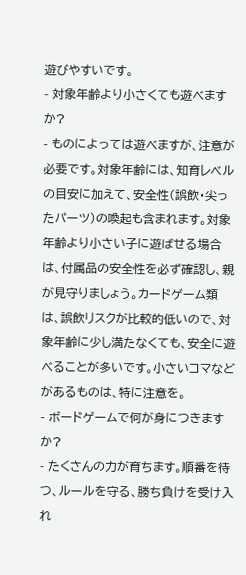遊びやすいです。
- 対象年齢より小さくても遊べますか?
- ものによっては遊べますが、注意が必要です。対象年齢には、知育レベルの目安に加えて、安全性(誤飲・尖ったパーツ)の喚起も含まれます。対象年齢より小さい子に遊ばせる場合は、付属品の安全性を必ず確認し、親が見守りましょう。カードゲーム類は、誤飲リスクが比較的低いので、対象年齢に少し満たなくても、安全に遊べることが多いです。小さいコマなどがあるものは、特に注意を。
- ボードゲームで何が身につきますか?
- たくさんの力が育ちます。順番を待つ、ルールを守る、勝ち負けを受け入れ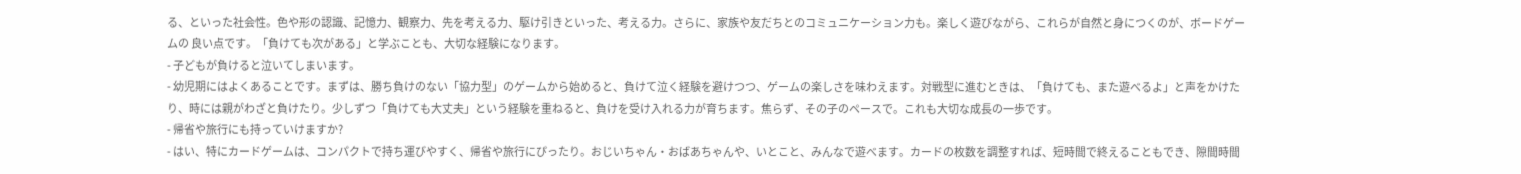る、といった社会性。色や形の認識、記憶力、観察力、先を考える力、駆け引きといった、考える力。さらに、家族や友だちとのコミュニケーション力も。楽しく遊びながら、これらが自然と身につくのが、ボードゲームの 良い点です。「負けても次がある」と学ぶことも、大切な経験になります。
- 子どもが負けると泣いてしまいます。
- 幼児期にはよくあることです。まずは、勝ち負けのない「協力型」のゲームから始めると、負けて泣く経験を避けつつ、ゲームの楽しさを味わえます。対戦型に進むときは、「負けても、また遊べるよ」と声をかけたり、時には親がわざと負けたり。少しずつ「負けても大丈夫」という経験を重ねると、負けを受け入れる力が育ちます。焦らず、その子のペースで。これも大切な成長の一歩です。
- 帰省や旅行にも持っていけますか?
- はい、特にカードゲームは、コンパクトで持ち運びやすく、帰省や旅行にぴったり。おじいちゃん・おばあちゃんや、いとこと、みんなで遊べます。カードの枚数を調整すれば、短時間で終えることもでき、隙間時間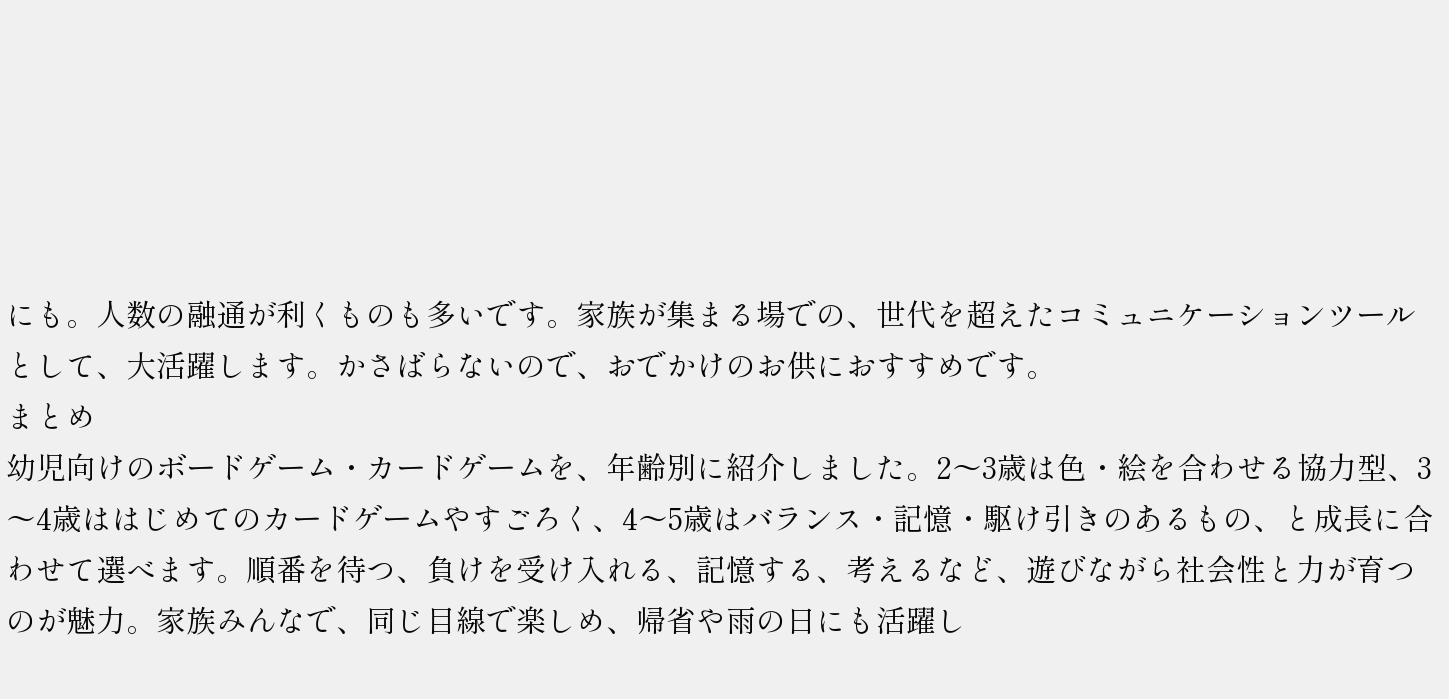にも。人数の融通が利くものも多いです。家族が集まる場での、世代を超えたコミュニケーションツールとして、大活躍します。かさばらないので、おでかけのお供におすすめです。
まとめ
幼児向けのボードゲーム・カードゲームを、年齢別に紹介しました。2〜3歳は色・絵を合わせる協力型、3〜4歳ははじめてのカードゲームやすごろく、4〜5歳はバランス・記憶・駆け引きのあるもの、と成長に合わせて選べます。順番を待つ、負けを受け入れる、記憶する、考えるなど、遊びながら社会性と力が育つのが魅力。家族みんなで、同じ目線で楽しめ、帰省や雨の日にも活躍し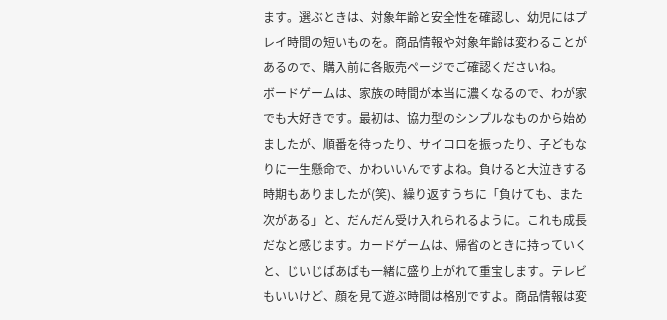ます。選ぶときは、対象年齢と安全性を確認し、幼児にはプレイ時間の短いものを。商品情報や対象年齢は変わることがあるので、購入前に各販売ページでご確認くださいね。
ボードゲームは、家族の時間が本当に濃くなるので、わが家でも大好きです。最初は、協力型のシンプルなものから始めましたが、順番を待ったり、サイコロを振ったり、子どもなりに一生懸命で、かわいいんですよね。負けると大泣きする時期もありましたが(笑)、繰り返すうちに「負けても、また次がある」と、だんだん受け入れられるように。これも成長だなと感じます。カードゲームは、帰省のときに持っていくと、じいじばあばも一緒に盛り上がれて重宝します。テレビもいいけど、顔を見て遊ぶ時間は格別ですよ。商品情報は変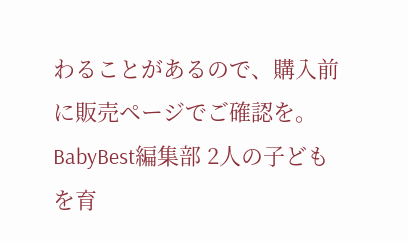わることがあるので、購入前に販売ページでご確認を。
BabyBest編集部 2人の子どもを育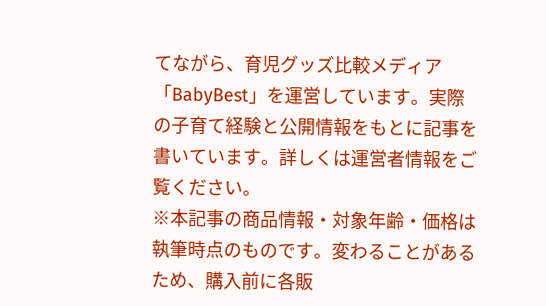てながら、育児グッズ比較メディア「BabyBest」を運営しています。実際の子育て経験と公開情報をもとに記事を書いています。詳しくは運営者情報をご覧ください。
※本記事の商品情報・対象年齢・価格は執筆時点のものです。変わることがあるため、購入前に各販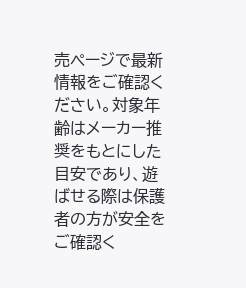売ページで最新情報をご確認ください。対象年齢はメーカー推奨をもとにした目安であり、遊ばせる際は保護者の方が安全をご確認く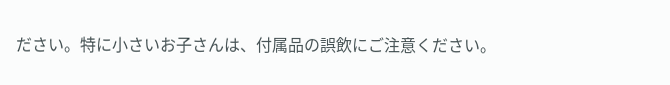ださい。特に小さいお子さんは、付属品の誤飲にご注意ください。